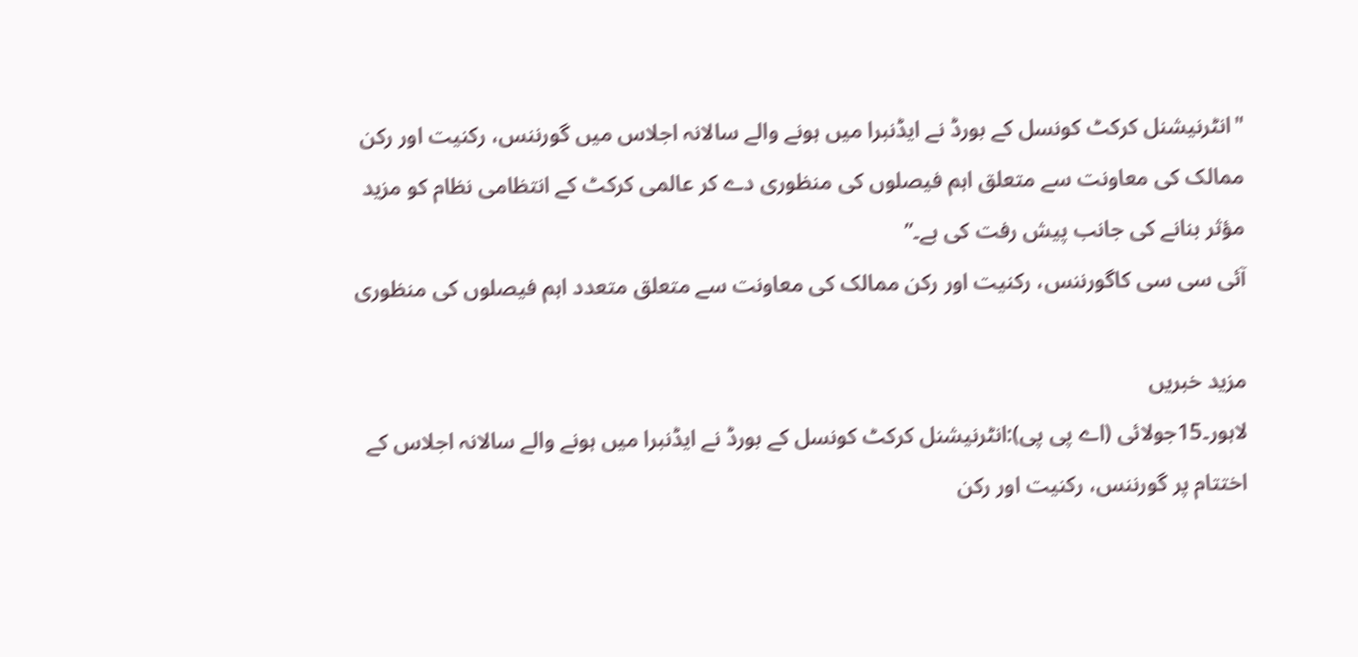"انٹرنیشنل کرکٹ کونسل کے بورڈ نے ایڈنبرا میں ہونے والے سالانہ اجلاس میں گورننس، رکنیت اور رکن ممالک کی معاونت سے متعلق اہم فیصلوں کی منظوری دے کر عالمی کرکٹ کے انتظامی نظام کو مزید مؤثر بنانے کی جانب پیش رفت کی ہے۔”
آئی سی سی کاگورننس، رکنیت اور رکن ممالک کی معاونت سے متعلق متعدد اہم فیصلوں کی منظوری

مزید خبریں
لاہور۔15جولائی (اے پی پی):انٹرنیشنل کرکٹ کونسل کے بورڈ نے ایڈنبرا میں ہونے والے سالانہ اجلاس کے اختتام پر گورننس، رکنیت اور رکن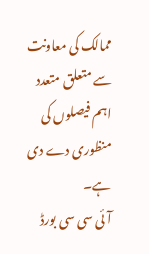ممالک کی معاونت سے متعلق متعدد اہم فیصلوں کی منظوری دے دی ہے۔
آئی سی سی بورڈ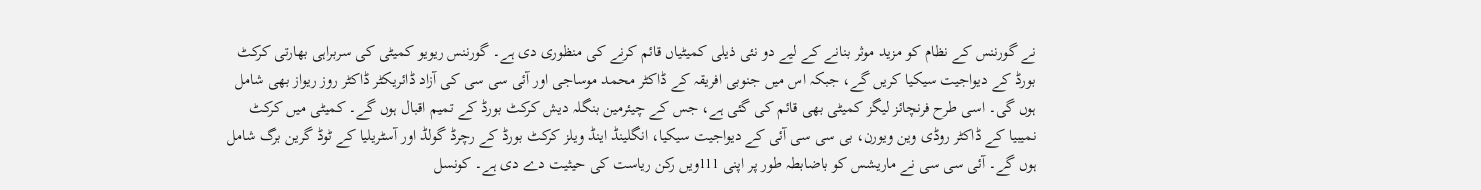نے گورننس کے نظام کو مزید موثر بنانے کے لیے دو نئی ذیلی کمیٹیاں قائم کرنے کی منظوری دی ہے۔ گورننس ریویو کمیٹی کی سربراہی بھارتی کرکٹ بورڈ کے دیواجیت سیکیا کریں گے، جبکہ اس میں جنوبی افریقہ کے ڈاکٹر محمد موساجی اور آئی سی سی کی آزاد ڈائریکٹر ڈاکٹر روز ریواز بھی شامل ہوں گی۔ اسی طرح فرنچائز لیگز کمیٹی بھی قائم کی گئی ہے، جس کے چیئرمین بنگلہ دیش کرکٹ بورڈ کے تمیم اقبال ہوں گے۔ کمیٹی میں کرکٹ نمیبیا کے ڈاکٹر روڈی وین ویورن، بی سی سی آئی کے دیواجیت سیکیا، انگلینڈ اینڈ ویلز کرکٹ بورڈ کے رچرڈ گولڈ اور آسٹریلیا کے ٹوڈ گرین برگ شامل ہوں گے۔ آئی سی سی نے ماریشس کو باضابطہ طور پر اپنی 111ویں رکن ریاست کی حیثیت دے دی ہے۔ کونسل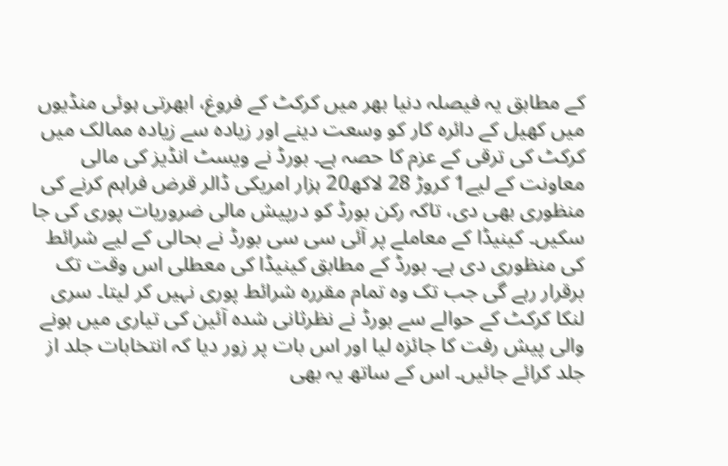کے مطابق یہ فیصلہ دنیا بھر میں کرکٹ کے فروغ، ابھرتی ہوئی منڈیوں میں کھیل کے دائرہ کار کو وسعت دینے اور زیادہ سے زیادہ ممالک میں کرکٹ کی ترقی کے عزم کا حصہ ہے۔ بورڈ نے ویسٹ انڈیز کی مالی معاونت کے لیے1 کروڑ 28 لاکھ20 ہزار امریکی ڈالر قرض فراہم کرنے کی منظوری بھی دی، تاکہ رکن بورڈ کو درپیش مالی ضروریات پوری کی جا سکیں۔ کینیڈا کے معاملے پر آئی سی سی بورڈ نے بحالی کے لیے شرائط کی منظوری دی ہے۔ بورڈ کے مطابق کینیڈا کی معطلی اس وقت تک برقرار رہے گی جب تک وہ تمام مقررہ شرائط پوری نہیں کر لیتا۔ سری لنکا کرکٹ کے حوالے سے بورڈ نے نظرثانی شدہ آئین کی تیاری میں ہونے والی پیش رفت کا جائزہ لیا اور اس بات پر زور دیا کہ انتخابات جلد از جلد کرائے جائیں۔ اس کے ساتھ یہ بھی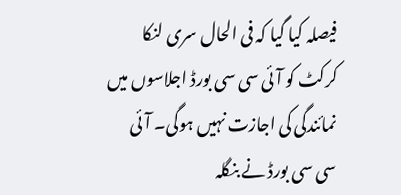فیصلہ کیا گیا کہ فی الحال سری لنکا کرکٹ کو آئی سی سی بورڈ اجلاسوں میں نمائندگی کی اجازت نہیں ہوگی۔ آئی سی سی بورڈ نے بنگلہ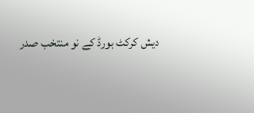دیش کرکٹ بورڈ کے نو منتخب صدر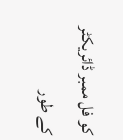کو فل ممبر ڈائریکٹر کے طور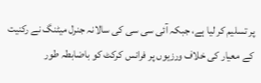پر تسلیم کر لیا ہے، جبکہ آئی سی سی کی سالانہ جنرل میٹنگ نے رکنیت کے معیار کی خلاف ورزیوں پر فرانس کرکٹ کو باضابطہ طور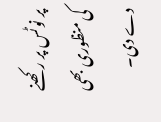پر نوٹس پر رکھنے کی منظوری بھی دے دی۔